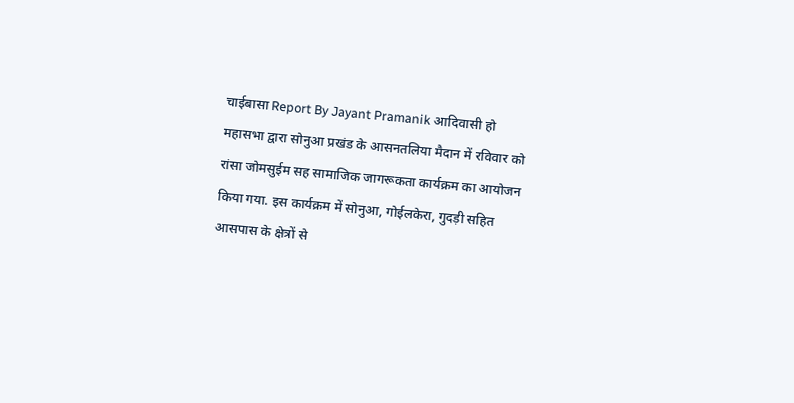चाईबासा Report By Jayant Pramanik आदिवासी हो महासभा द्वारा सोनुआ प्रखंड के आसनतलिया मैदान में रविवार को रांसा जोमसुईम सह सामाजिक जागरूकता कार्यक्रम का आयोजन किया गया. इस कार्यक्रम में सोनुआ, गोईलकेरा, गुदड़ी सहित आसपास के क्षेत्रों से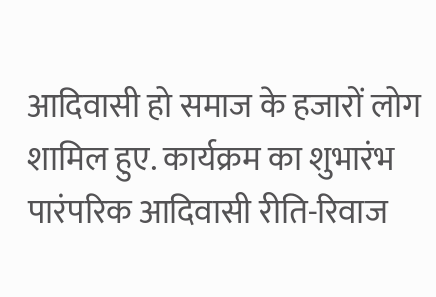आदिवासी हो समाज के हजारों लोग शामिल हुए. कार्यक्रम का शुभारंभ पारंपरिक आदिवासी रीति-रिवाज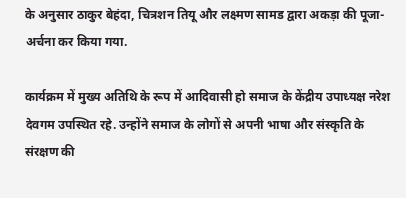के अनुसार ठाकुर बेहंदा, चित्रशन तियू और लक्ष्मण सामड द्वारा अकड़ा की पूजा-अर्चना कर किया गया.

कार्यक्रम में मुख्य अतिथि के रूप में आदिवासी हो समाज के केंद्रीय उपाध्यक्ष नरेश देवगम उपस्थित रहे. उन्होंने समाज के लोगों से अपनी भाषा और संस्कृति के संरक्षण की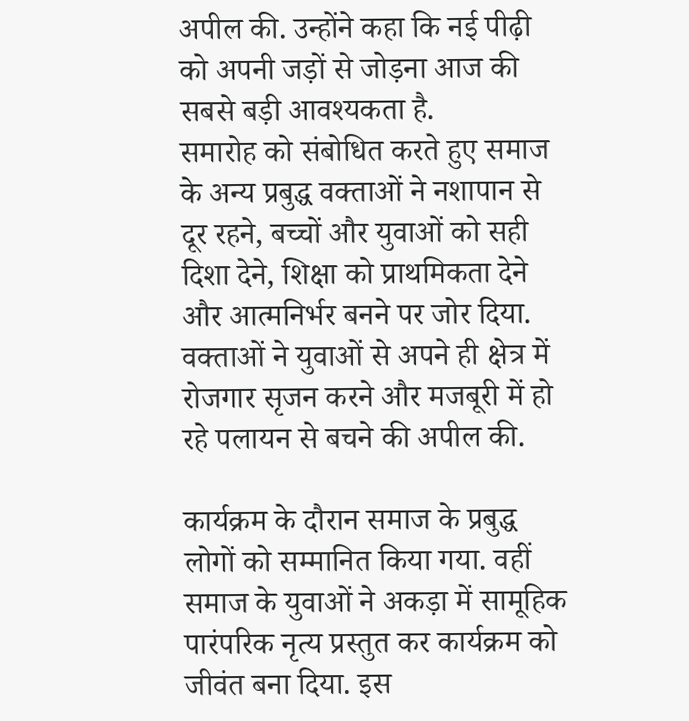अपील की. उन्होंने कहा कि नई पीढ़ी को अपनी जड़ों से जोड़ना आज की सबसे बड़ी आवश्यकता है.
समारोह को संबोधित करते हुए समाज के अन्य प्रबुद्ध वक्ताओं ने नशापान से दूर रहने, बच्चों और युवाओं को सही दिशा देने, शिक्षा को प्राथमिकता देने और आत्मनिर्भर बनने पर जोर दिया. वक्ताओं ने युवाओं से अपने ही क्षेत्र में रोजगार सृजन करने और मजबूरी में हो रहे पलायन से बचने की अपील की.

कार्यक्रम के दौरान समाज के प्रबुद्ध लोगों को सम्मानित किया गया. वहीं समाज के युवाओं ने अकड़ा में सामूहिक पारंपरिक नृत्य प्रस्तुत कर कार्यक्रम को जीवंत बना दिया. इस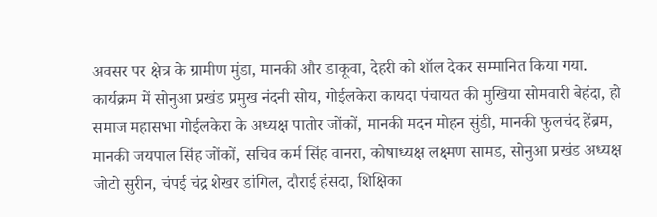अवसर पर क्षेत्र के ग्रामीण मुंडा, मानकी और डाकूवा, देहरी को शॉल देकर सम्मानित किया गया.
कार्यक्रम में सोनुआ प्रखंड प्रमुख नंदनी सोय, गोईलकेरा कायदा पंचायत की मुखिया सोमवारी बेहंदा, हो समाज महासभा गोईलकेरा के अध्यक्ष पातोर जोंकों, मानकी मदन मोहन सुंडी, मानकी फुलचंद हेंब्रम, मानकी जयपाल सिंह जोंकों, सचिव कर्म सिंह वानरा, कोषाध्यक्ष लक्ष्मण सामड, सोनुआ प्रखंड अध्यक्ष जोटो सुरीन, चंपई चंद्र शेखर डांगिल, दौराई हंसदा, शिक्षिका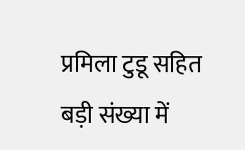प्रमिला टुडू सहित बड़ी संख्या में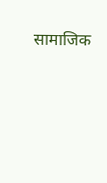सामाजिक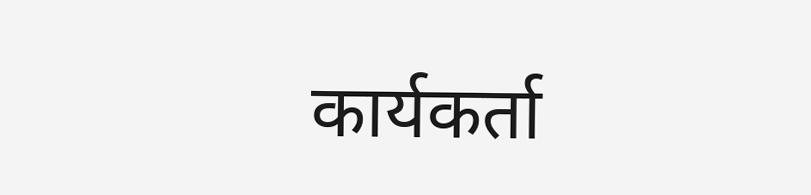कार्यकर्ता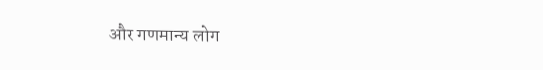और गणमान्य लोग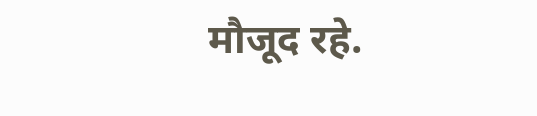मौजूद रहे.